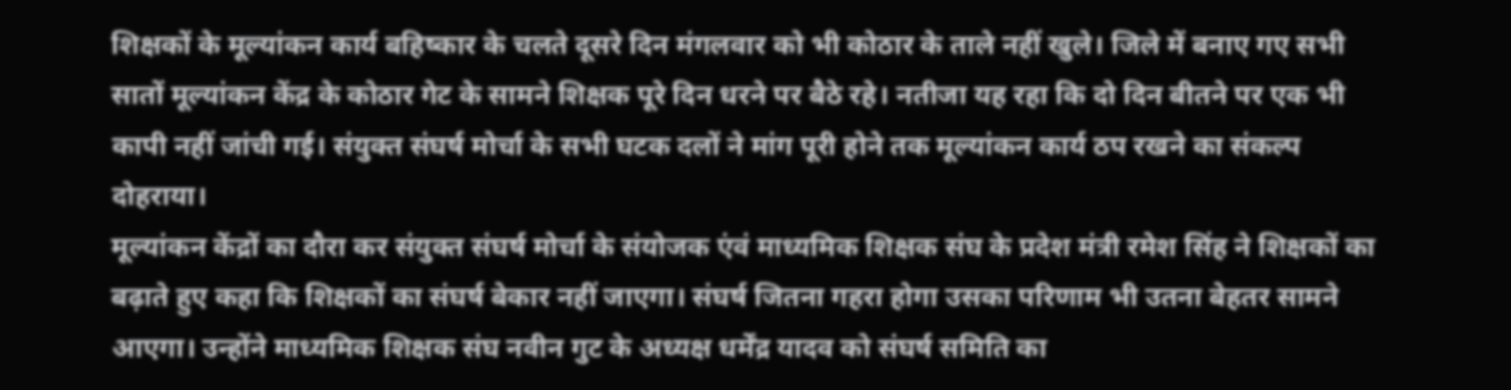शिक्षकों के मूल्यांकन कार्य बहिष्कार के चलते दूसरे दिन मंगलवार को भी कोठार के ताले नहीं खुले। जिले में बनाए गए सभी सातों मूल्यांकन केंद्र के कोठार गेट के सामने शिक्षक पूरे दिन धरने पर बैठे रहे। नतीजा यह रहा कि दो दिन बीतने पर एक भी कापी नहीं जांची गई। संयुक्त संघर्ष मोर्चा के सभी घटक दलों ने मांग पूरी होने तक मूल्यांकन कार्य ठप रखने का संकल्प दोहराया।
मूल्यांकन केंद्रों का दौरा कर संयुक्त संघर्ष मोर्चा के संयोजक एंवं माध्यमिक शिक्षक संघ के प्रदेश मंत्री रमेश सिंह ने शिक्षकों का बढ़ाते हुए कहा कि शिक्षकों का संघर्ष बेकार नहीं जाएगा। संघर्ष जितना गहरा होगा उसका परिणाम भी उतना बेहतर सामने आएगा। उन्होंने माध्यमिक शिक्षक संघ नवीन गुट के अध्यक्ष धर्मेंद्र यादव को संघर्ष समिति का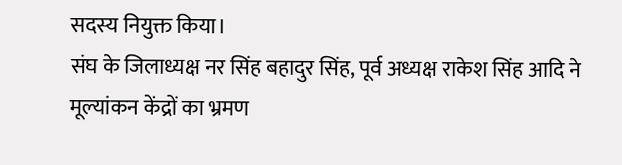सदस्य नियुक्त किया।
संघ के जिलाध्यक्ष नर सिंह बहादुर सिंह, पूर्व अध्यक्ष राकेश सिंह आदि ने मूल्यांकन केंद्रों का भ्रमण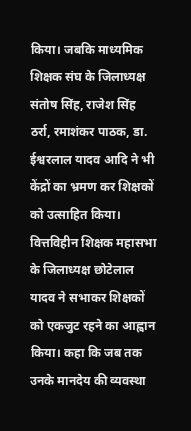किया। जबकि माध्यमिक शिक्षक संघ के जिलाध्यक्ष संतोष सिंह, राजेश सिंह ठर्रा, रमाशंकर पाठक, डा. ईश्वरलाल यादव आदि ने भी केंद्रों का भ्रमण कर शिक्षकों को उत्साहित किया।
वित्तविहीन शिक्षक महासभा के जिलाध्यक्ष छोटेलाल यादव ने सभाकर शिक्षकों को एकजुट रहने का आह्वान किया। कहा कि जब तक उनके मानदेय की व्यवस्था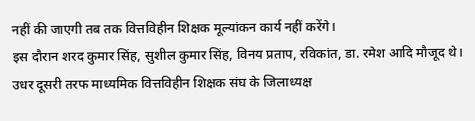नहीं की जाएगी तब तक वित्तविहीन शिक्षक मूल्यांकन कार्य नहीं करेंगे।
इस दौरान शरद कुमार सिंह, सुशील कुमार सिंह, विनय प्रताप, रविकांत, डा. रमेश आदि मौजूद थे। उधर दूसरी तरफ माध्यमिक वित्तविहीन शिक्षक संघ के जिलाध्यक्ष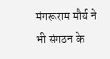मंगरूराम मौर्य ने भी संगठन के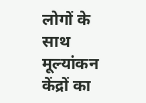लोगों के साथ मूल्यांकन केंद्रों का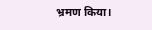भ्रमण किया।